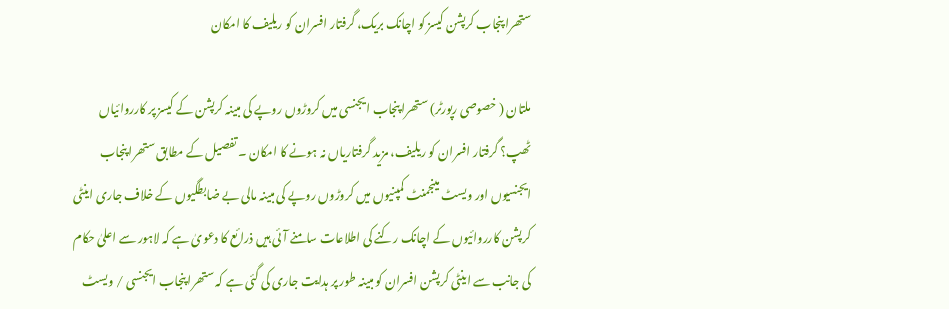ستھرا پنجاب کرپشن کیسز کو اچانک بریک، گرفتار افسران کو ریلیف کا امکان

ملتان ( خصوصی رپورٹر) ستھرا پنجاب ایجنسی میں کروڑوں روپے کی مبینہ کرپشن کے کیسز پر کارروائیاں ٹھپ؟ گرفتار افسران کو ریلیف، مزید گرفتاریاں نہ ہونے کا امکان ۔ تفصیل کے مطابق ستھرا پنجاب ایجنسیوں اور ویسٹ مینجمنٹ کمپنیوں میں کروڑوں روپے کی مبینہ مالی بے ضابطگیوں کے خلاف جاری اینٹی کرپشن کارروائیوں کے اچانک رکنے کی اطلاعات سامنے آئی ہیں ذرائع کا دعویٰ ہے کہ لاہور سے اعلیٰ حکام کی جانب سے اینٹی کرپشن افسران کو مبینہ طور پر ہدایت جاری کی گئی ہے کہ ستھرا پنجاب ایجنسی / ویسٹ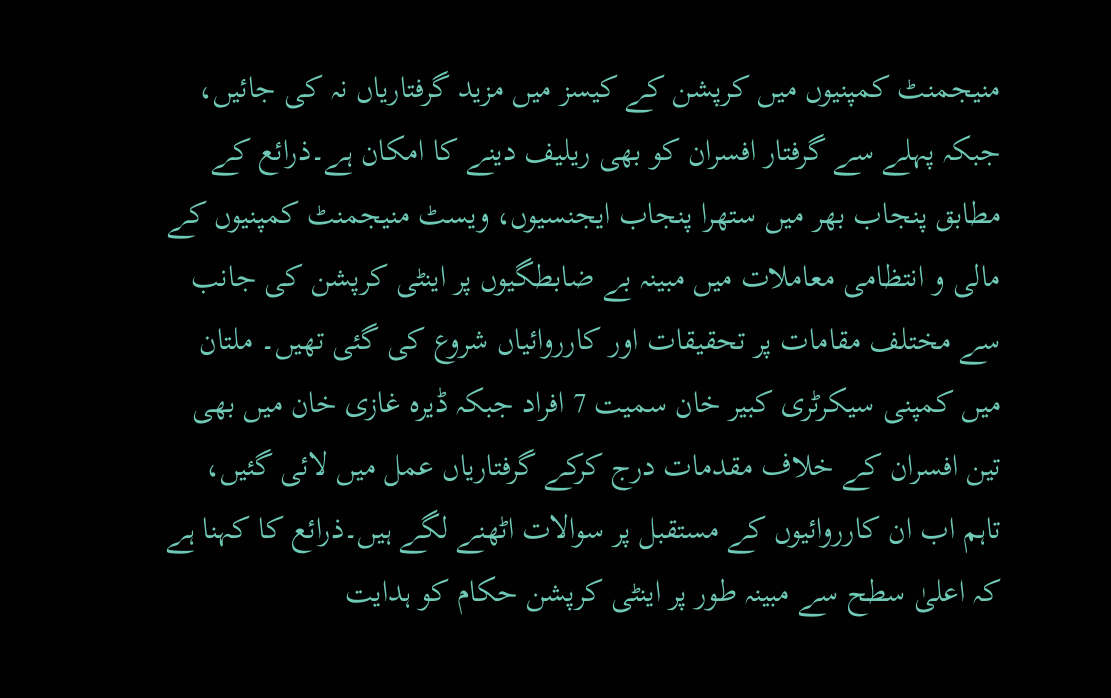منیجمنٹ کمپنیوں میں کرپشن کے کیسز میں مزید گرفتاریاں نہ کی جائیں، جبکہ پہلے سے گرفتار افسران کو بھی ریلیف دینے کا امکان ہے۔ذرائع کے مطابق پنجاب بھر میں ستھرا پنجاب ایجنسیوں، ویسٹ منیجمنٹ کمپنیوں کے مالی و انتظامی معاملات میں مبینہ بے ضابطگیوں پر اینٹی کرپشن کی جانب سے مختلف مقامات پر تحقیقات اور کارروائیاں شروع کی گئی تھیں۔ ملتان میں کمپنی سیکرٹری کبیر خان سمیت 7 افراد جبکہ ڈیرہ غازی خان میں بھی تین افسران کے خلاف مقدمات درج کرکے گرفتاریاں عمل میں لائی گئیں، تاہم اب ان کارروائیوں کے مستقبل پر سوالات اٹھنے لگے ہیں۔ذرائع کا کہنا ہے کہ اعلیٰ سطح سے مبینہ طور پر اینٹی کرپشن حکام کو ہدایت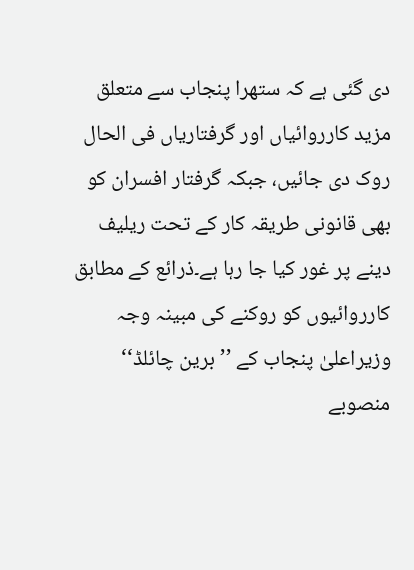دی گئی ہے کہ ستھرا پنجاب سے متعلق مزید کارروائیاں اور گرفتاریاں فی الحال روک دی جائیں، جبکہ گرفتار افسران کو بھی قانونی طریقہ کار کے تحت ریلیف دینے پر غور کیا جا رہا ہے۔ذرائع کے مطابق کارروائیوں کو روکنے کی مبینہ وجہ وزیراعلیٰ پنجاب کے ’’برین چائلڈ‘‘ منصوبے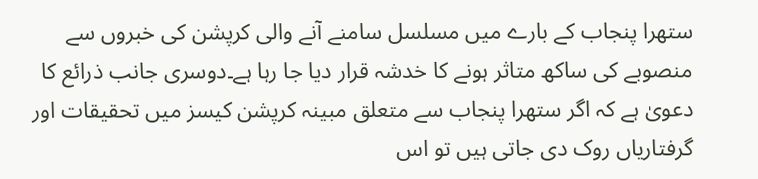ستھرا پنجاب کے بارے میں مسلسل سامنے آنے والی کرپشن کی خبروں سے منصوبے کی ساکھ متاثر ہونے کا خدشہ قرار دیا جا رہا ہے۔دوسری جانب ذرائع کا دعویٰ ہے کہ اگر ستھرا پنجاب سے متعلق مبینہ کرپشن کیسز میں تحقیقات اور گرفتاریاں روک دی جاتی ہیں تو اس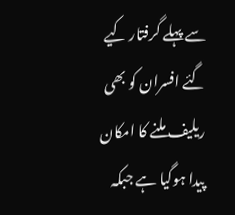سے پہلے گرفتار کیے گئے افسران کو بھی ریلیف ملنے کا امکان پیدا ہوگیا ہے جبکہ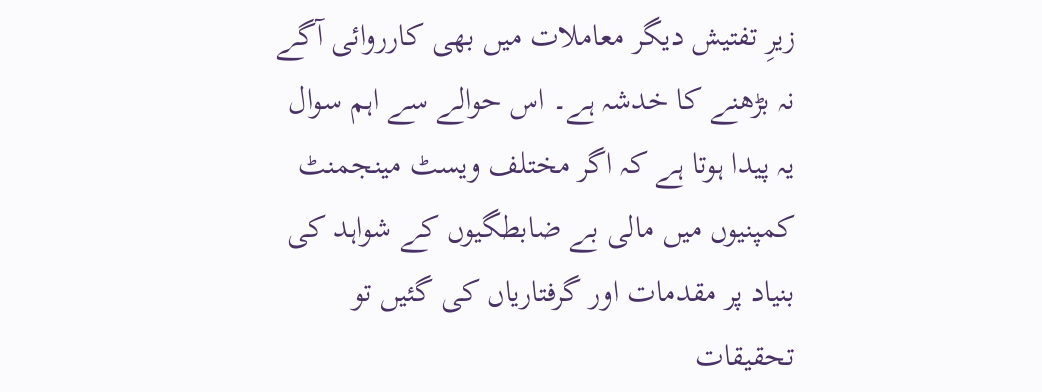زیرِ تفتیش دیگر معاملات میں بھی کارروائی آگے نہ بڑھنے کا خدشہ ہے۔ اس حوالے سے اہم سوال یہ پیدا ہوتا ہے کہ اگر مختلف ویسٹ مینجمنٹ کمپنیوں میں مالی بے ضابطگیوں کے شواہد کی بنیاد پر مقدمات اور گرفتاریاں کی گئیں تو تحقیقات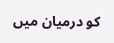کو درمیان میں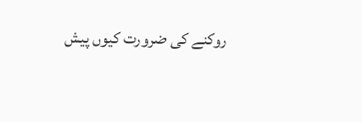روکنے کی ضرورت کیوں پیش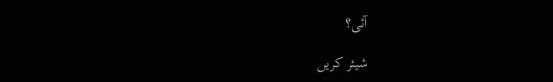آئی؟

شیئر کریں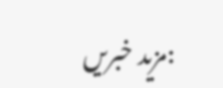:مزید خبریں